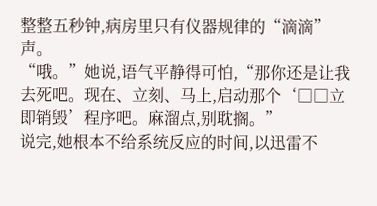整整五秒钟,病房里只有仪器规律的“滴滴”声。
“哦。”她说,语气平静得可怕,“那你还是让我去死吧。现在、立刻、马上,启动那个‘□□立即销毁’程序吧。麻溜点,别耽搁。”
说完,她根本不给系统反应的时间,以迅雷不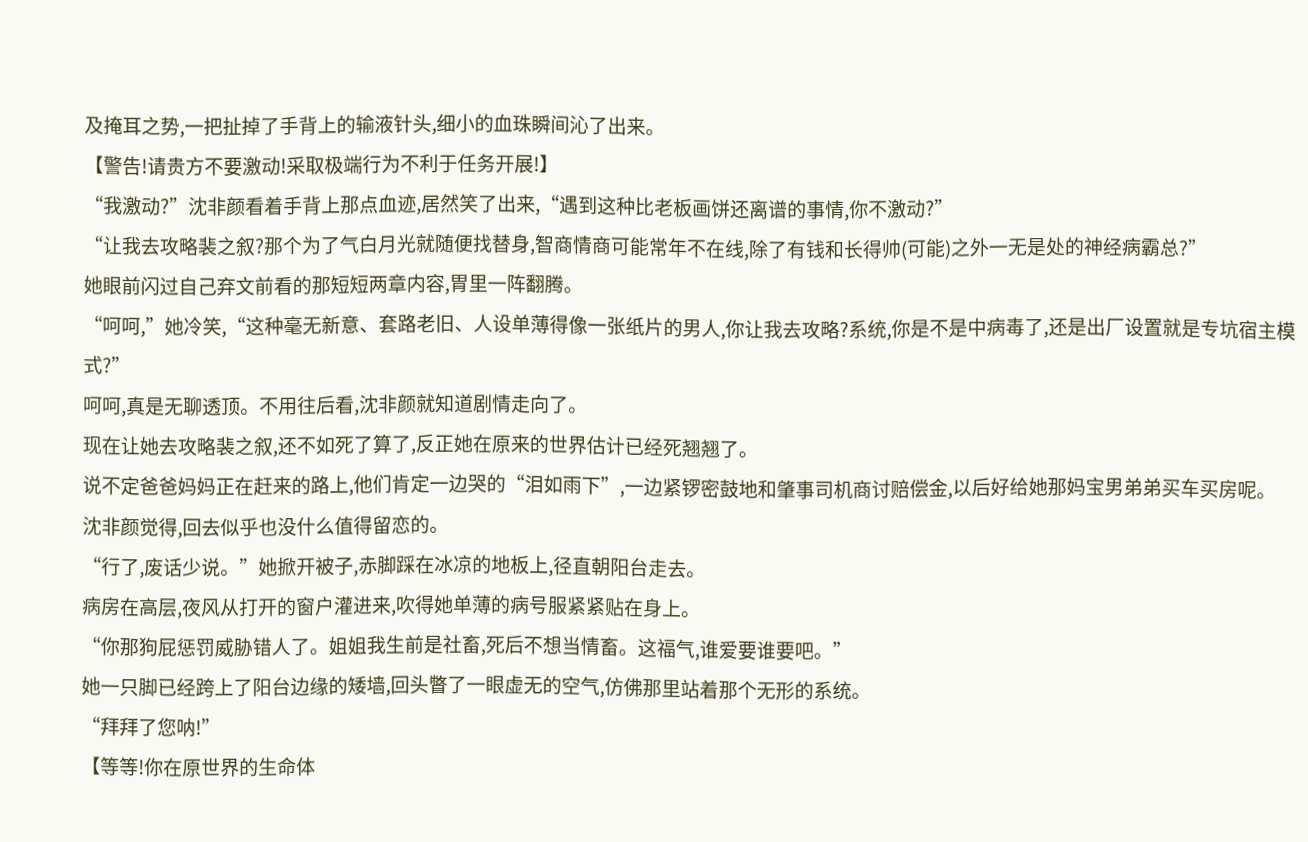及掩耳之势,一把扯掉了手背上的输液针头,细小的血珠瞬间沁了出来。
【警告!请贵方不要激动!采取极端行为不利于任务开展!】
“我激动?”沈非颜看着手背上那点血迹,居然笑了出来,“遇到这种比老板画饼还离谱的事情,你不激动?”
“让我去攻略裴之叙?那个为了气白月光就随便找替身,智商情商可能常年不在线,除了有钱和长得帅(可能)之外一无是处的神经病霸总?”
她眼前闪过自己弃文前看的那短短两章内容,胃里一阵翻腾。
“呵呵,”她冷笑,“这种毫无新意、套路老旧、人设单薄得像一张纸片的男人,你让我去攻略?系统,你是不是中病毒了,还是出厂设置就是专坑宿主模式?”
呵呵,真是无聊透顶。不用往后看,沈非颜就知道剧情走向了。
现在让她去攻略裴之叙,还不如死了算了,反正她在原来的世界估计已经死翘翘了。
说不定爸爸妈妈正在赶来的路上,他们肯定一边哭的“泪如雨下”,一边紧锣密鼓地和肇事司机商讨赔偿金,以后好给她那妈宝男弟弟买车买房呢。
沈非颜觉得,回去似乎也没什么值得留恋的。
“行了,废话少说。”她掀开被子,赤脚踩在冰凉的地板上,径直朝阳台走去。
病房在高层,夜风从打开的窗户灌进来,吹得她单薄的病号服紧紧贴在身上。
“你那狗屁惩罚威胁错人了。姐姐我生前是社畜,死后不想当情畜。这福气,谁爱要谁要吧。”
她一只脚已经跨上了阳台边缘的矮墙,回头瞥了一眼虚无的空气,仿佛那里站着那个无形的系统。
“拜拜了您呐!”
【等等!你在原世界的生命体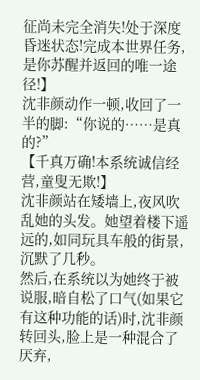征尚未完全消失!处于深度昏迷状态!完成本世界任务,是你苏醒并返回的唯一途径!】
沈非颜动作一顿,收回了一半的脚:“你说的……是真的?”
【千真万确!本系统诚信经营,童叟无欺!】
沈非颜站在矮墙上,夜风吹乱她的头发。她望着楼下遥远的,如同玩具车般的街景,沉默了几秒。
然后,在系统以为她终于被说服,暗自松了口气(如果它有这种功能的话)时,沈非颜转回头,脸上是一种混合了厌弃,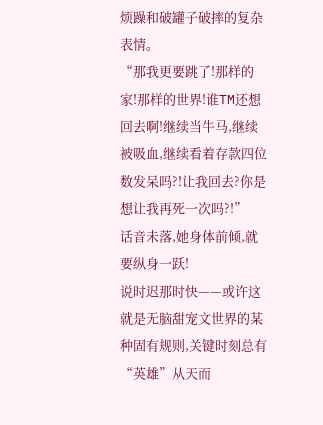烦躁和破罐子破摔的复杂表情。
“那我更要跳了!那样的家!那样的世界!谁TM还想回去啊!继续当牛马,继续被吸血,继续看着存款四位数发呆吗?!让我回去?你是想让我再死一次吗?!”
话音未落,她身体前倾,就要纵身一跃!
说时迟那时快——或许这就是无脑甜宠文世界的某种固有规则,关键时刻总有“英雄”从天而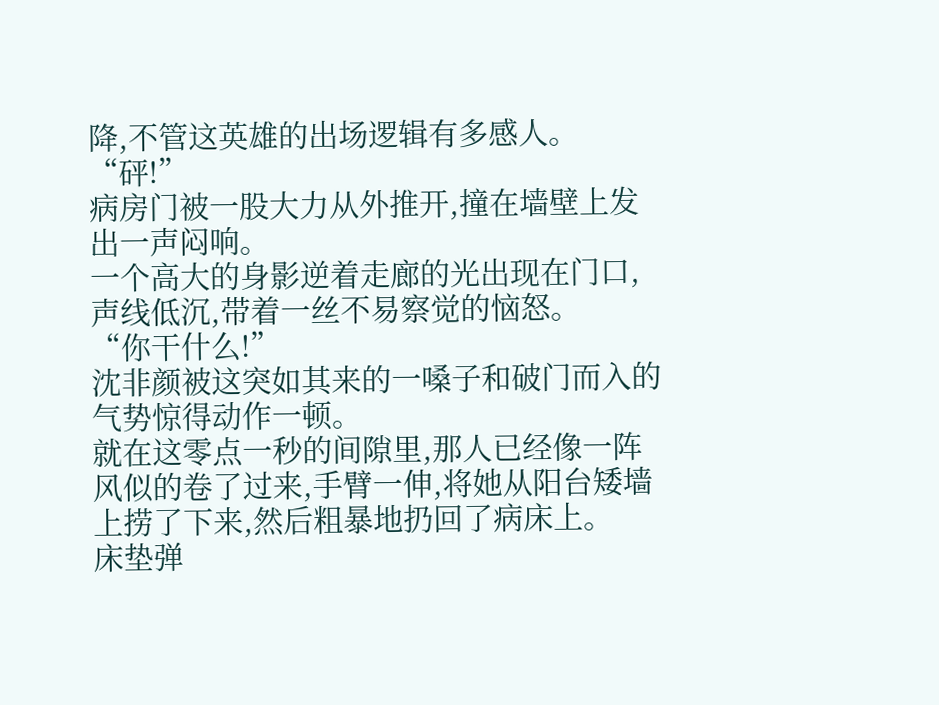降,不管这英雄的出场逻辑有多感人。
“砰!”
病房门被一股大力从外推开,撞在墙壁上发出一声闷响。
一个高大的身影逆着走廊的光出现在门口,声线低沉,带着一丝不易察觉的恼怒。
“你干什么!”
沈非颜被这突如其来的一嗓子和破门而入的气势惊得动作一顿。
就在这零点一秒的间隙里,那人已经像一阵风似的卷了过来,手臂一伸,将她从阳台矮墙上捞了下来,然后粗暴地扔回了病床上。
床垫弹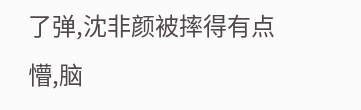了弹,沈非颜被摔得有点懵,脑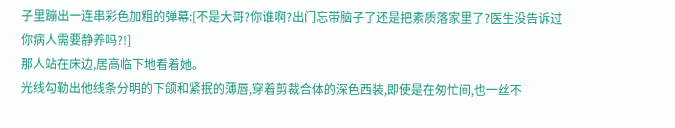子里蹦出一连串彩色加粗的弹幕:[不是大哥?你谁啊?出门忘带脑子了还是把素质落家里了?医生没告诉过你病人需要静养吗?!]
那人站在床边,居高临下地看着她。
光线勾勒出他线条分明的下颌和紧抿的薄唇,穿着剪裁合体的深色西装,即使是在匆忙间,也一丝不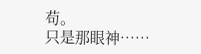苟。
只是那眼神……